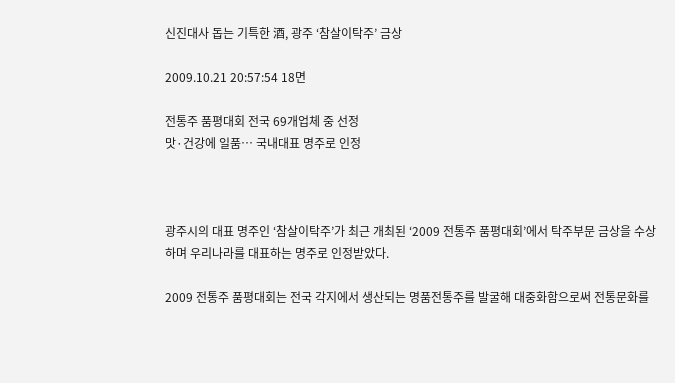신진대사 돕는 기특한 酒, 광주 ‘참살이탁주’ 금상

2009.10.21 20:57:54 18면

전통주 품평대회 전국 69개업체 중 선정
맛·건강에 일품… 국내대표 명주로 인정



광주시의 대표 명주인 ‘참살이탁주’가 최근 개최된 ‘2009 전통주 품평대회’에서 탁주부문 금상을 수상하며 우리나라를 대표하는 명주로 인정받았다.

2009 전통주 품평대회는 전국 각지에서 생산되는 명품전통주를 발굴해 대중화함으로써 전통문화를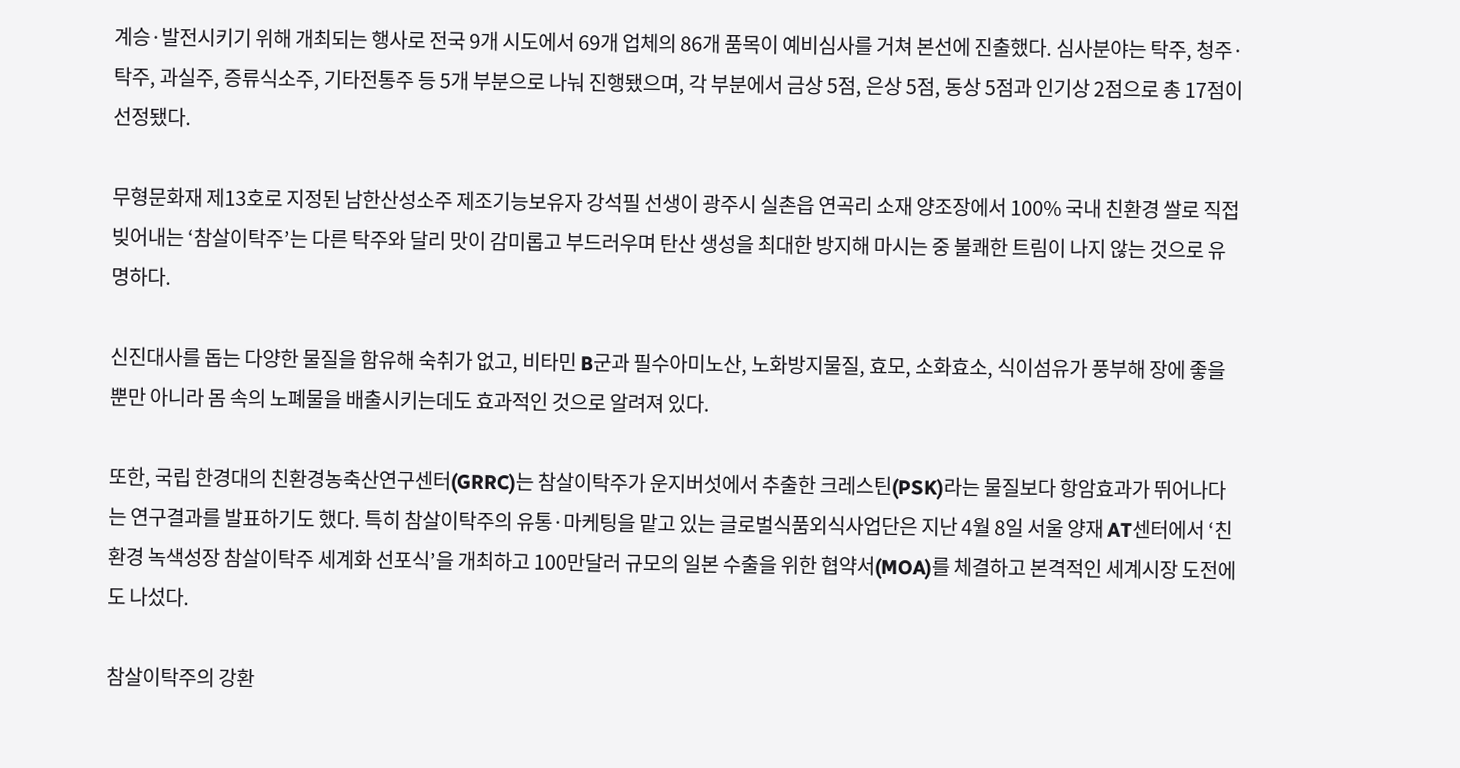계승·발전시키기 위해 개최되는 행사로 전국 9개 시도에서 69개 업체의 86개 품목이 예비심사를 거쳐 본선에 진출했다. 심사분야는 탁주, 청주·탁주, 과실주, 증류식소주, 기타전통주 등 5개 부분으로 나눠 진행됐으며, 각 부분에서 금상 5점, 은상 5점, 동상 5점과 인기상 2점으로 총 17점이 선정됐다.

무형문화재 제13호로 지정된 남한산성소주 제조기능보유자 강석필 선생이 광주시 실촌읍 연곡리 소재 양조장에서 100% 국내 친환경 쌀로 직접 빚어내는 ‘참살이탁주’는 다른 탁주와 달리 맛이 감미롭고 부드러우며 탄산 생성을 최대한 방지해 마시는 중 불쾌한 트림이 나지 않는 것으로 유명하다.

신진대사를 돕는 다양한 물질을 함유해 숙취가 없고, 비타민 B군과 필수아미노산, 노화방지물질, 효모, 소화효소, 식이섬유가 풍부해 장에 좋을 뿐만 아니라 몸 속의 노폐물을 배출시키는데도 효과적인 것으로 알려져 있다.

또한, 국립 한경대의 친환경농축산연구센터(GRRC)는 참살이탁주가 운지버섯에서 추출한 크레스틴(PSK)라는 물질보다 항암효과가 뛰어나다는 연구결과를 발표하기도 했다. 특히 참살이탁주의 유통·마케팅을 맡고 있는 글로벌식품외식사업단은 지난 4월 8일 서울 양재 AT센터에서 ‘친환경 녹색성장 참살이탁주 세계화 선포식’을 개최하고 100만달러 규모의 일본 수출을 위한 협약서(MOA)를 체결하고 본격적인 세계시장 도전에도 나섰다.

참살이탁주의 강환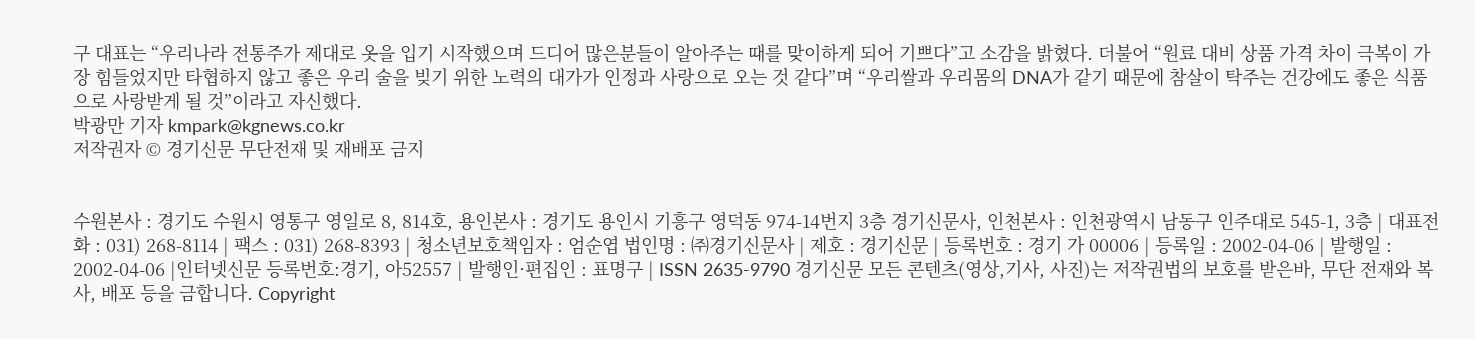구 대표는 “우리나라 전통주가 제대로 옷을 입기 시작했으며 드디어 많은분들이 알아주는 때를 맞이하게 되어 기쁘다”고 소감을 밝혔다. 더불어 “원료 대비 상품 가격 차이 극복이 가장 힘들었지만 타협하지 않고 좋은 우리 술을 빚기 위한 노력의 대가가 인정과 사랑으로 오는 것 같다”며 “우리쌀과 우리몸의 DNA가 같기 때문에 참살이 탁주는 건강에도 좋은 식품으로 사랑받게 될 것”이라고 자신했다.
박광만 기자 kmpark@kgnews.co.kr
저작권자 © 경기신문 무단전재 및 재배포 금지


수원본사 : 경기도 수원시 영통구 영일로 8, 814호, 용인본사 : 경기도 용인시 기흥구 영덕동 974-14번지 3층 경기신문사, 인천본사 : 인천광역시 남동구 인주대로 545-1, 3층 | 대표전화 : 031) 268-8114 | 팩스 : 031) 268-8393 | 청소년보호책임자 : 엄순엽 법인명 : ㈜경기신문사 | 제호 : 경기신문 | 등록번호 : 경기 가 00006 | 등록일 : 2002-04-06 | 발행일 : 2002-04-06 |인터넷신문 등록번호:경기, 아52557 | 발행인·편집인 : 표명구 | ISSN 2635-9790 경기신문 모든 콘텐츠(영상,기사, 사진)는 저작권법의 보호를 받은바, 무단 전재와 복사, 배포 등을 금합니다. Copyright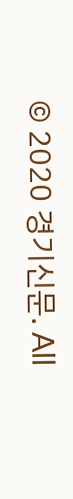© 2020 경기신문. All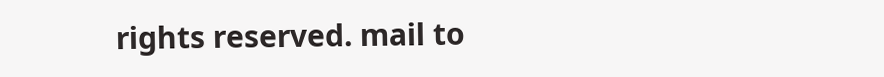rights reserved. mail to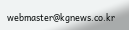webmaster@kgnews.co.kr